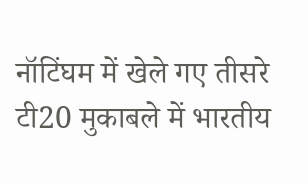नॉटिंघम में खेले गए तीसरे टी20 मुकाबले में भारतीय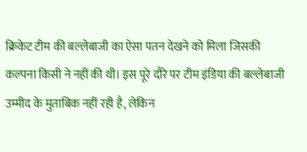क्रिकेट टीम की बल्लेबाजी का ऐसा पतन देखने को मिला जिसकी कल्पना किसी ने नहीं की थी। इस पूरे दौरे पर टीम इंडिया की बल्लेबाजी उम्मीद के मुताबिक नहीं रही है, लेकिन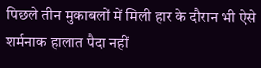पिछले तीन मुकाबलों में मिली हार के दौरान भी ऐसे शर्मनाक हालात पैदा नहीं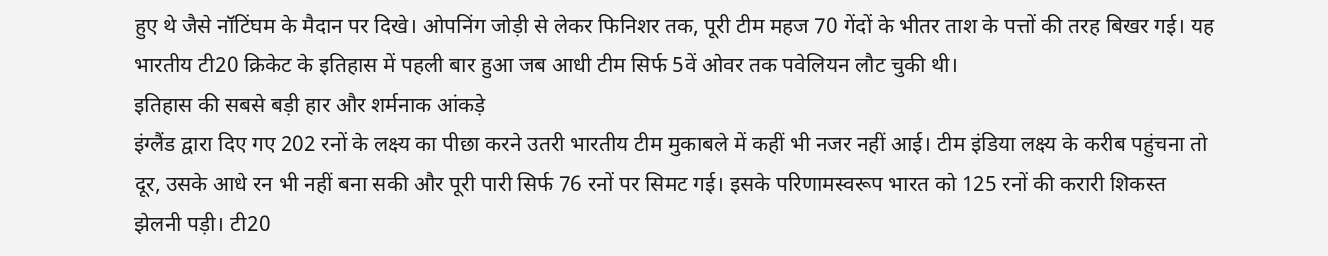हुए थे जैसे नॉटिंघम के मैदान पर दिखे। ओपनिंग जोड़ी से लेकर फिनिशर तक, पूरी टीम महज 70 गेंदों के भीतर ताश के पत्तों की तरह बिखर गई। यह भारतीय टी20 क्रिकेट के इतिहास में पहली बार हुआ जब आधी टीम सिर्फ 5वें ओवर तक पवेलियन लौट चुकी थी।
इतिहास की सबसे बड़ी हार और शर्मनाक आंकड़े
इंग्लैंड द्वारा दिए गए 202 रनों के लक्ष्य का पीछा करने उतरी भारतीय टीम मुकाबले में कहीं भी नजर नहीं आई। टीम इंडिया लक्ष्य के करीब पहुंचना तो दूर, उसके आधे रन भी नहीं बना सकी और पूरी पारी सिर्फ 76 रनों पर सिमट गई। इसके परिणामस्वरूप भारत को 125 रनों की करारी शिकस्त झेलनी पड़ी। टी20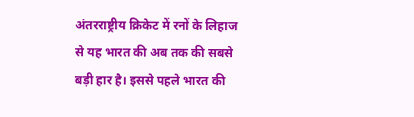अंतरराष्ट्रीय क्रिकेट में रनों के लिहाज से यह भारत की अब तक की सबसे बड़ी हार है। इससे पहले भारत की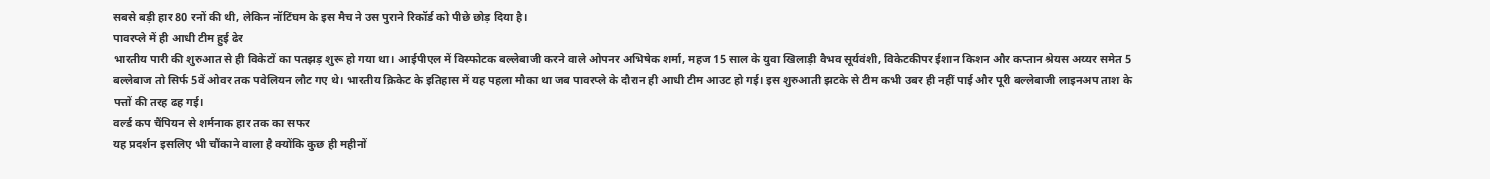सबसे बड़ी हार 80 रनों की थी, लेकिन नॉटिंघम के इस मैच ने उस पुराने रिकॉर्ड को पीछे छोड़ दिया है।
पावरप्ले में ही आधी टीम हुई ढेर
भारतीय पारी की शुरुआत से ही विकेटों का पतझड़ शुरू हो गया था। आईपीएल में विस्फोटक बल्लेबाजी करने वाले ओपनर अभिषेक शर्मा, महज 15 साल के युवा खिलाड़ी वैभव सूर्यवंशी, विकेटकीपर ईशान किशन और कप्तान श्रेयस अय्यर समेत 5 बल्लेबाज तो सिर्फ 5वें ओवर तक पवेलियन लौट गए थे। भारतीय क्रिकेट के इतिहास में यह पहला मौका था जब पावरप्ले के दौरान ही आधी टीम आउट हो गई। इस शुरुआती झटके से टीम कभी उबर ही नहीं पाई और पूरी बल्लेबाजी लाइनअप ताश के पत्तों की तरह ढह गई।
वर्ल्ड कप चैंपियन से शर्मनाक हार तक का सफर
यह प्रदर्शन इसलिए भी चौंकाने वाला है क्योंकि कुछ ही महीनों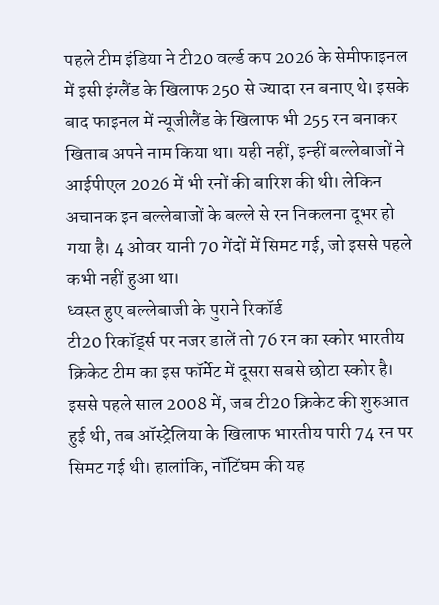पहले टीम इंडिया ने टी20 वर्ल्ड कप 2026 के सेमीफाइनल में इसी इंग्लैंड के खिलाफ 250 से ज्यादा रन बनाए थे। इसके बाद फाइनल में न्यूजीलैंड के खिलाफ भी 255 रन बनाकर खिताब अपने नाम किया था। यही नहीं, इन्हीं बल्लेबाजों ने आईपीएल 2026 में भी रनों की बारिश की थी। लेकिन अचानक इन बल्लेबाजों के बल्ले से रन निकलना दूभर हो गया है। 4 ओवर यानी 70 गेंदों में सिमट गई, जो इससे पहले कभी नहीं हुआ था।
ध्वस्त हुए बल्लेबाजी के पुराने रिकॉर्ड
टी20 रिकॉर्ड्स पर नजर डालें तो 76 रन का स्कोर भारतीय क्रिकेट टीम का इस फॉर्मेट में दूसरा सबसे छोटा स्कोर है। इससे पहले साल 2008 में, जब टी20 क्रिकेट की शुरुआत हुई थी, तब ऑस्ट्रेलिया के खिलाफ भारतीय पारी 74 रन पर सिमट गई थी। हालांकि, नॉटिंघम की यह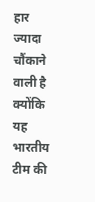हार ज्यादा चौंकाने वाली है क्योंकि यह भारतीय टीम की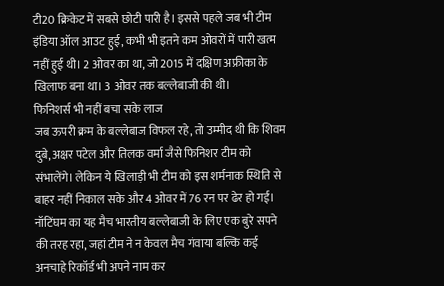टी20 क्रिकेट में सबसे छोटी पारी है। इससे पहले जब भी टीम इंडिया ऑल आउट हुई, कभी भी इतने कम ओवरों में पारी खत्म नहीं हुई थी। 2 ओवर का था, जो 2015 में दक्षिण अफ्रीका के खिलाफ बना था। 3 ओवर तक बल्लेबाजी की थी।
फिनिशर्स भी नहीं बचा सके लाज
जब ऊपरी क्रम के बल्लेबाज विफल रहे, तो उम्मीद थी कि शिवम दुबे, अक्षर पटेल और तिलक वर्मा जैसे फिनिशर टीम को संभालेंगे। लेकिन ये खिलाड़ी भी टीम को इस शर्मनाक स्थिति से बाहर नहीं निकाल सके और 4 ओवर में 76 रन पर ढेर हो गई। नॉटिंघम का यह मैच भारतीय बल्लेबाजी के लिए एक बुरे सपने की तरह रहा, जहां टीम ने न केवल मैच गंवाया बल्कि कई अनचाहे रिकॉर्ड भी अपने नाम कर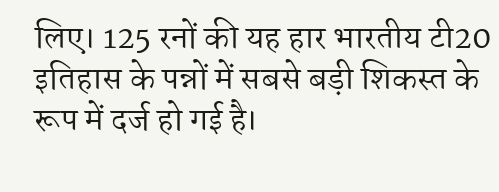लिए। 125 रनों की यह हार भारतीय टी20 इतिहास के पन्नों में सबसे बड़ी शिकस्त के रूप में दर्ज हो गई है।